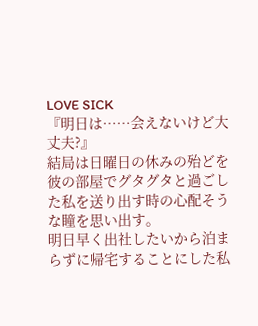LOVE SICK
『明日は……会えないけど大丈夫?』
結局は日曜日の休みの殆どを彼の部屋でグタグタと過ごした私を送り出す時の心配そうな瞳を思い出す。
明日早く出社したいから泊まらずに帰宅することにした私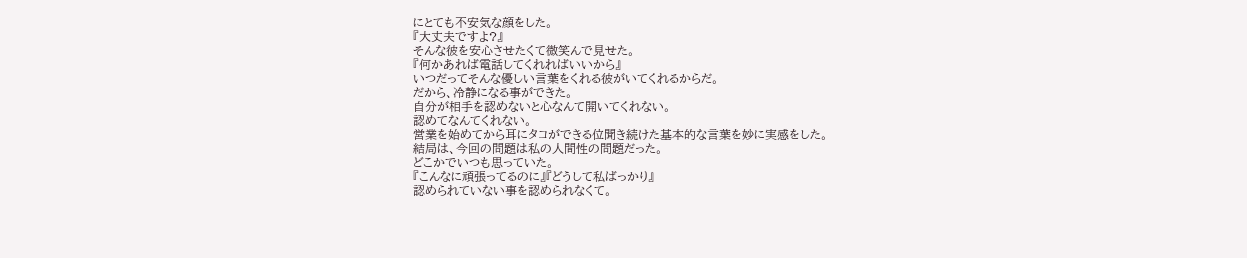にとても不安気な顔をした。
『大丈夫ですよ?』
そんな彼を安心させたくて微笑んで見せた。
『何かあれば電話してくれればいいから』
いつだってそんな優しい言葉をくれる彼がいてくれるからだ。
だから、冷静になる事ができた。
自分が相手を認めないと心なんて開いてくれない。
認めてなんてくれない。
営業を始めてから耳にタコができる位聞き続けた基本的な言葉を妙に実感をした。
結局は、今回の問題は私の人間性の問題だった。
どこかでいつも思っていた。
『こんなに頑張ってるのに』『どうして私ばっかり』
認められていない事を認められなくて。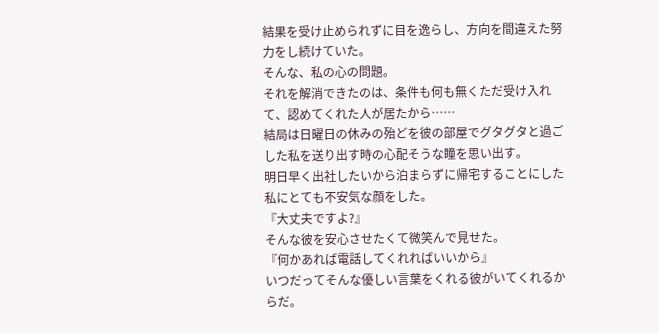結果を受け止められずに目を逸らし、方向を間違えた努力をし続けていた。
そんな、私の心の問題。
それを解消できたのは、条件も何も無くただ受け入れて、認めてくれた人が居たから……
結局は日曜日の休みの殆どを彼の部屋でグタグタと過ごした私を送り出す時の心配そうな瞳を思い出す。
明日早く出社したいから泊まらずに帰宅することにした私にとても不安気な顔をした。
『大丈夫ですよ?』
そんな彼を安心させたくて微笑んで見せた。
『何かあれば電話してくれればいいから』
いつだってそんな優しい言葉をくれる彼がいてくれるからだ。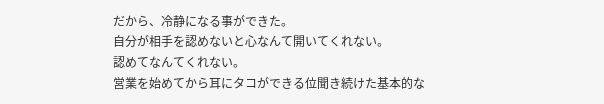だから、冷静になる事ができた。
自分が相手を認めないと心なんて開いてくれない。
認めてなんてくれない。
営業を始めてから耳にタコができる位聞き続けた基本的な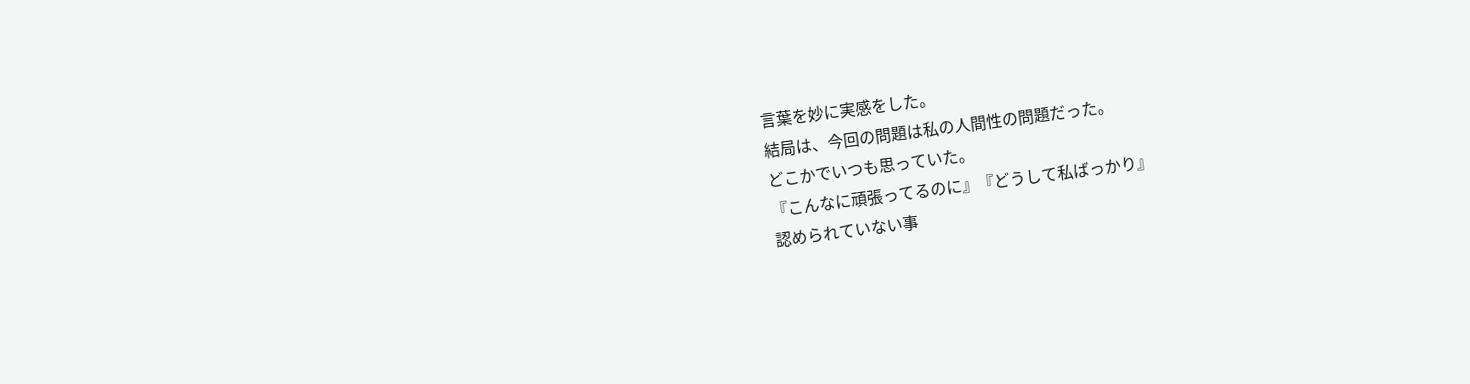言葉を妙に実感をした。
結局は、今回の問題は私の人間性の問題だった。
どこかでいつも思っていた。
『こんなに頑張ってるのに』『どうして私ばっかり』
認められていない事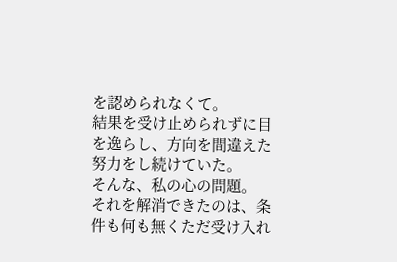を認められなくて。
結果を受け止められずに目を逸らし、方向を間違えた努力をし続けていた。
そんな、私の心の問題。
それを解消できたのは、条件も何も無くただ受け入れ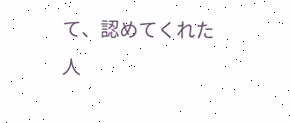て、認めてくれた人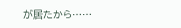が居たから……